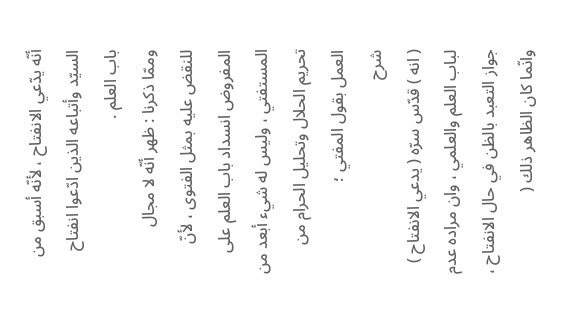أنّه يدّعي الانفتاح ، لأنّه أسبق من السيّد وأتباعه الذين ادّعوا انفتاح باب العلم .
وممّا ذكرنا : ظهر أنّه لا مجال للنقض عليه بمثل الفتوى ، لأنّ المفروض انسداد باب العلم على المستفتي ، وليس له شيء أبعد من تحريم الحلال وتحليل الحرام من العمل بقول المفتي ؛
شرح
( انه ) قدّس سرّه ( يدعي الانفتاح ) لباب العلم والعلمي ، وان مراده عدم جواز التعبد بالظن في حال الانفتاح ، وانّما كان الظاهر ذلك (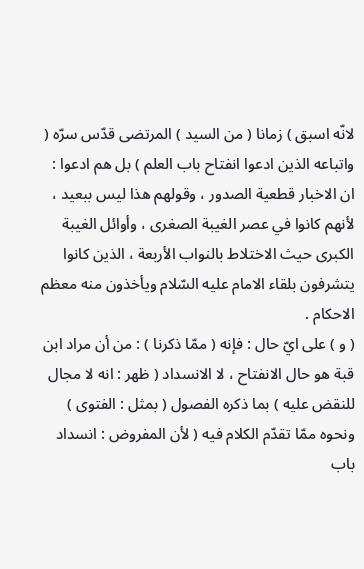لانّه اسبق ) زمانا ( من السيد ) المرتضى قدّس سرّه ( واتباعه الذين ادعوا انفتاح باب العلم ) بل هم ادعوا : ان الاخبار قطعية الصدور ، وقولهم هذا ليس ببعيد ، لأنهم كانوا في عصر الغيبة الصغرى ، وأوائل الغيبة الكبرى حيث الاختلاط بالنواب الأربعة ، الذين كانوا يتشرفون بلقاء الامام عليه السّلام ويأخذون منه معظم الاحكام .
( و ) على ايّ حال : فإنه ( ممّا ذكرنا ) : من أن مراد ابن قبة هو حال الانفتاح ، لا الانسداد ( ظهر : انه لا مجال للنقض عليه ) بما ذكره الفصول ( بمثل : الفتوى ) ونحوه ممّا تقدّم الكلام فيه ( لأن المفروض : انسداد باب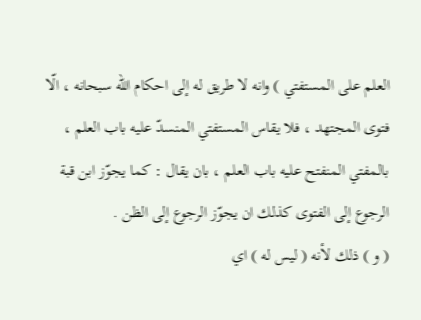العلم على المستفتي ) وانه لا طريق له إلى احكام اللّه سبحانه ، الّا فتوى المجتهد ، فلا يقاس المستفتي المنسدّ عليه باب العلم ، بالمفتي المنفتح عليه باب العلم ، بان يقال : كما يجوّز ابن قبة الرجوع إلى الفتوى كذلك ان يجوّز الرجوع إلى الظن .
( و ) ذلك لأنه ( ليس له ) اي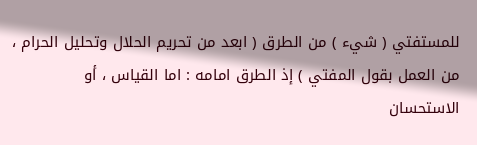للمستفتي ( شيء ) من الطرق ( ابعد من تحريم الحلال وتحليل الحرام ، من العمل بقول المفتي ) إذ الطرق امامه : اما القياس ، أو الاستحسان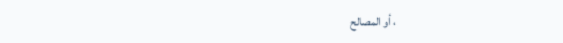، أو المصالح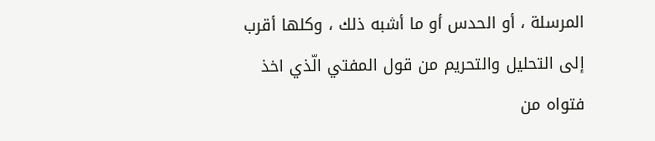المرسلة ، أو الحدس أو ما أشبه ذلك ، وكلها أقرب إلى التحليل والتحريم من قول المفتي الّذي اخذ فتواه من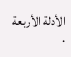الأدلة الأربعة .